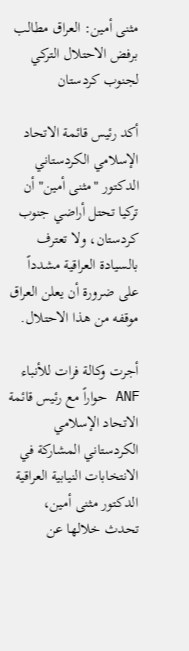مثنى أمين: العراق مطالب برفض الاحتلال التركي لجنوب كردستان

أكد رئيس قائمة الاتحاد الإسلامي الكردستاني الدكتور "مثنى أمين" أن تركيا تحتل أراضي جنوب كردستان، ولا تعترف بالسيادة العراقية مشدداً على ضرورة أن يعلن العراق موقفه من هذا الاحتلال.

أجرت وكالة فرات للأنباء ANF حواراً مع رئيس قائمة الاتحاد الإسلامي الكردستاني المشاركة في الانتخابات النيابية العراقية الدكتور مثنى أمين، تحدث خلالها عن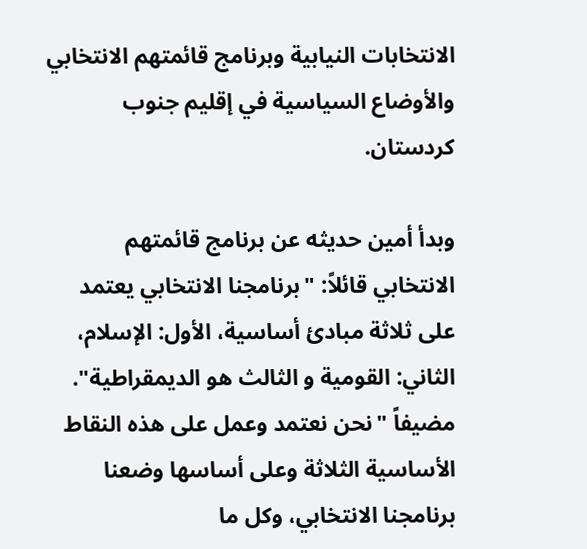الانتخابات النيابية وبرنامج قائمتهم الانتخابي والأوضاع السياسية في إقليم جنوب كردستان.

وبدأ أمين حديثه عن برنامج قائمتهم الانتخابي قائلاً: "برنامجنا الانتخابي يعتمد على ثلاثة مبادئ أساسية، الأول: الإسلام، الثاني: القومية و الثالث هو الديمقراطية". مضيفاً "نحن نعتمد وعمل على هذه النقاط الأساسية الثلاثة وعلى أساسها وضعنا برنامجنا الانتخابي، وكل ما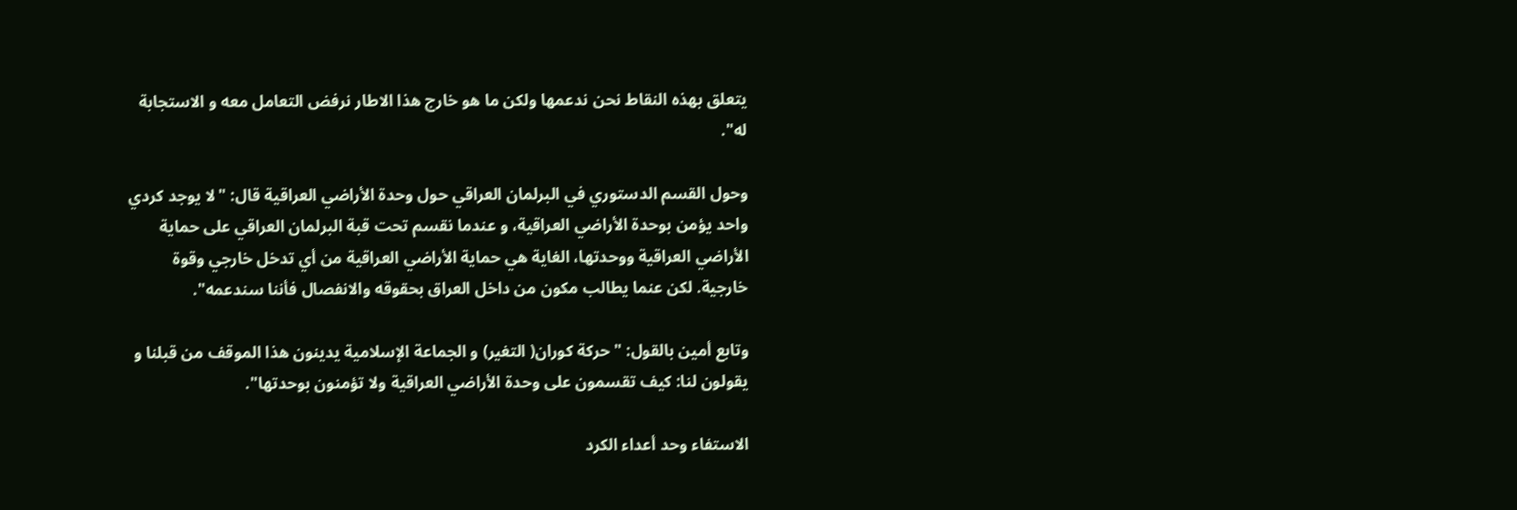يتعلق بهذه النقاط نحن ندعمها ولكن ما هو خارج هذا الاطار نرفض التعامل معه و الاستجابة له".

وحول القسم الدستوري في البرلمان العراقي حول وحدة الأراضي العراقية قال: "لا يوجد كردي واحد يؤمن بوحدة الأراضي العراقية، و عندما نقسم تحت قبة البرلمان العراقي على حماية الأراضي العراقية ووحدتها، الغاية هي حماية الأراضي العراقية من أي تدخل خارجي وقوة خارجية. لكن عنما يطالب مكون من داخل العراق بحقوقه والانفصال فأننا سندعمه".

وتابع أمين بالقول: "حركة كوران( التغير) و الجماعة الإسلامية يدينون هذا الموقف من قبلنا و يقولون لنا: كيف تقسمون على وحدة الأراضي العراقية ولا تؤمنون بوحدتها".

الاستفاء وحد أعداء الكرد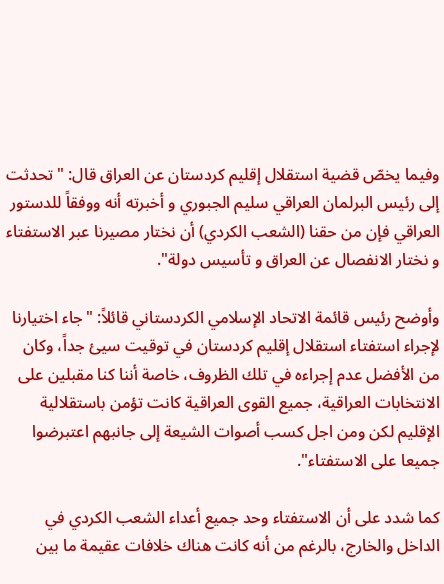وفيما يخصّ قضية استقلال إقليم كردستان عن العراق قال: "تحدثت إلى رئيس البرلمان العراقي سليم الجبوري و أخبرته أنه ووفقاً للدستور العراقي فإن من حقنا (الشعب الكردي) أن نختار مصيرنا عبر الاستفتاء و نختار الانفصال عن العراق و تأسيس دولة".

وأوضح رئيس قائمة الاتحاد الإسلامي الكردستاني قائلاً: "جاء اختيارنا لإجراء استفتاء استقلال إقليم كردستان في توقيت سيئ جداً، وكان من الأفضل عدم إجراءه في تلك الظروف، خاصة أننا كنا مقبلين على الانتخابات العراقية، جميع القوى العراقية كانت تؤمن باستقلالية الإقليم لكن ومن اجل كسب أصوات الشيعة إلى جانبهم اعتبرضوا جميعا على الاستفتاء".

كما شدد على أن الاستفتاء وحد جميع أعداء الشعب الكردي في الداخل والخارج، بالرغم من أنه كانت هناك خلافات عقيمة ما بين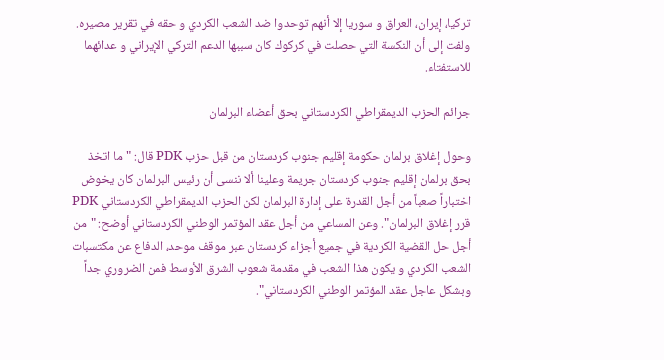تركيا، إيران، العراق و سوريا إلا أنهم توحدوا ضد الشعب الكردي و حقه في تقرير مصيره. ولفت إلى أن النكسة التي حصلت في كركوك كان سببها الدعم التركي الإيراني و عدائهما للاستفتاء.

جرائم الحزب الديمقراطي الكردستاني بحق أعضاء البرلمان

وحول إغلاق برلمان حكومة إقليم جنوب كردستان من قبل حزب PDK قال: "ما اتخذ بحق برلمان إقليم جنوب كردستان جريمة وعلينا ألا ننسى أن رئيس البرلمان كان يخوض اختباراً صعباً من أجل القدرة على إدارة البرلمان لكن الحزب الديمقراطي الكردستاني PDK قرر إغلاق البرلمان". وعن المساعي من أجل عقد المؤتمر الوطني الكردستاني أوضح: "من أجل حل القضية الكردية في جميع أجزاء كردستان عبر موقف موحد، الدفاع عن مكتسبات الشعب الكردي و يكون هذا الشعب في مقدمة شعوب الشرق الأوسط فمن الضروري جداً وبشكل عاجل عقد المؤتمر الوطني الكردستاني".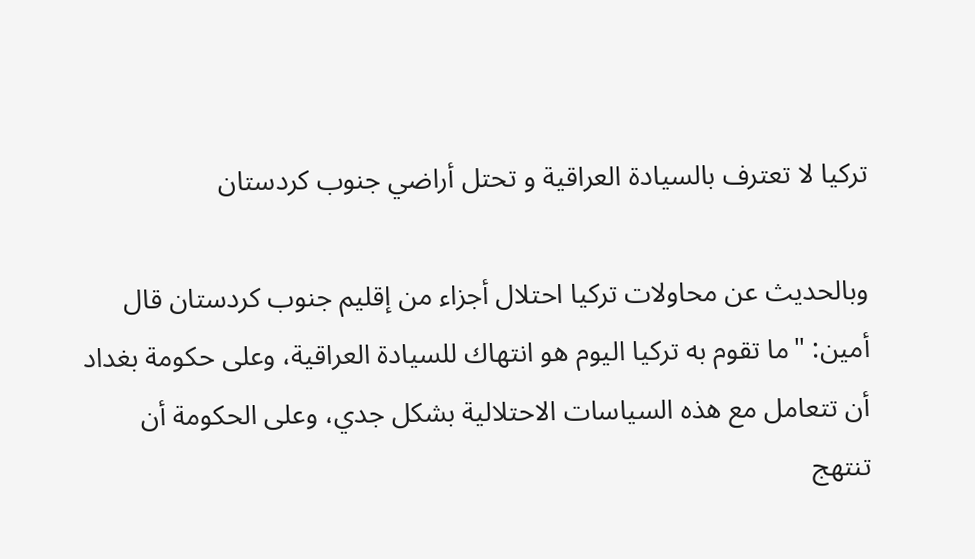تركيا لا تعترف بالسيادة العراقية و تحتل أراضي جنوب كردستان

وبالحديث عن محاولات تركيا احتلال أجزاء من إقليم جنوب كردستان قال أمين: "ما تقوم به تركيا اليوم هو انتهاك للسيادة العراقية، وعلى حكومة بغداد أن تتعامل مع هذه السياسات الاحتلالية بشكل جدي، وعلى الحكومة أن تنتهج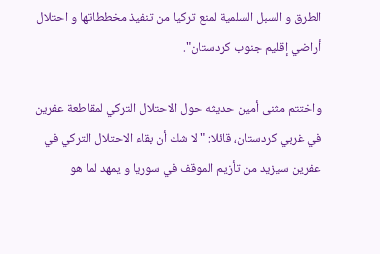الطرق و السبل السلمية لمنع تركيا من تنفيذ مخططاتها و احتلال أراضي إقليم جنوب كردستان".

واختتم مثنى أمين حديثه حول الاحتلال التركي لمقاطعة عفرين في غربي كردستان، قائلا: "لا شك أن بقاء الاحتلال التركي في عفرين سيزيد من تأزيم الموقف في سوريا و يمهد لما هو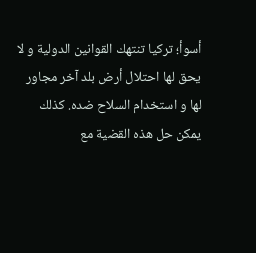أسوأ؛ تركيا تنتهك القوانين الدولية و لا يحق لها احتلال أرض بلد آخر مجاور لها و استخدام السلاح ضده. كذلك يمكن حل هذه القضية مع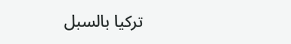تركيا بالسبل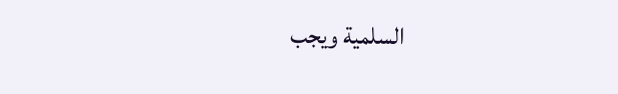السلمية ويجب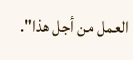العمل من أجل هذا".